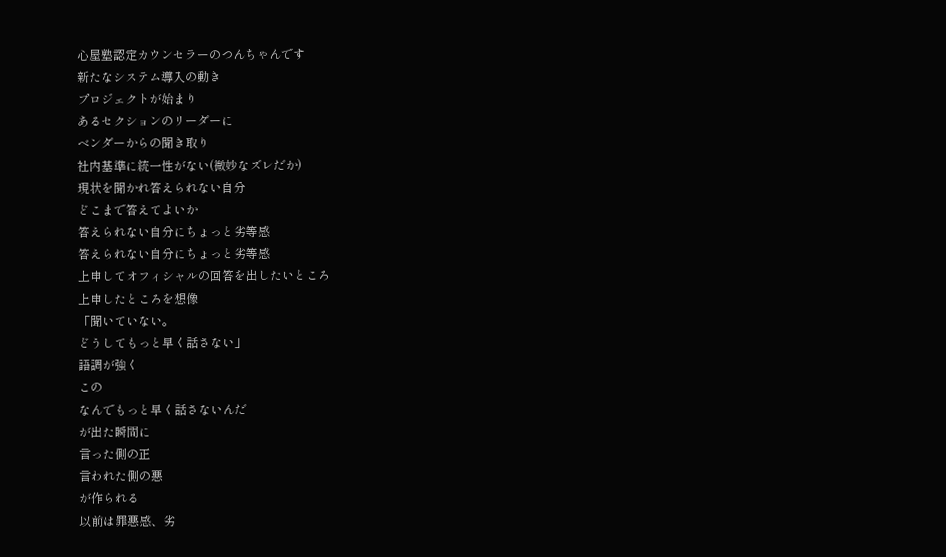心屋塾認定カウンセラーのつんちゃんです
新たなシステム導入の動き
プロジェクトが始まり
あるセクションのリーダーに
ベンダーからの聞き取り
社内基準に統一性がない(微妙なズレだか)
現状を聞かれ答えられない自分
どこまで答えてよいか
答えられない自分にちょっと劣等感
答えられない自分にちょっと劣等感
上申してオフィシャルの回答を出したいところ
上申したところを想像
「聞いていない。
どうしてもっと早く話さない」
語調が強く
この
なんでもっと早く話さないんだ
が出た瞬間に
言った側の正
言われた側の悪
が作られる
以前は罪悪感、劣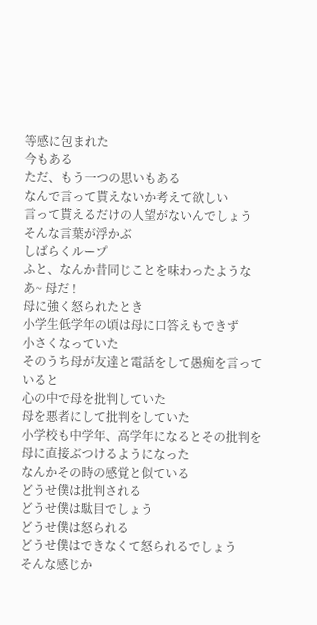等感に包まれた
今もある
ただ、もう一つの思いもある
なんで言って貰えないか考えて欲しい
言って貰えるだけの人望がないんでしょう
そんな言葉が浮かぶ
しばらくループ
ふと、なんか昔同じことを味わったような
あ~ 母だ !
母に強く怒られたとき
小学生低学年の頃は母に口答えもできず
小さくなっていた
そのうち母が友達と電話をして愚痴を言っていると
心の中で母を批判していた
母を悪者にして批判をしていた
小学校も中学年、高学年になるとその批判を母に直接ぶつけるようになった
なんかその時の感覚と似ている
どうせ僕は批判される
どうせ僕は駄目でしょう
どうせ僕は怒られる
どうせ僕はできなくて怒られるでしょう
そんな感じか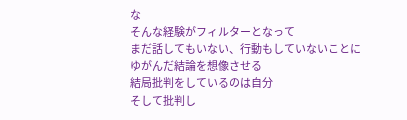な
そんな経験がフィルターとなって
まだ話してもいない、行動もしていないことに
ゆがんだ結論を想像させる
結局批判をしているのは自分
そして批判し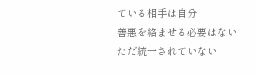ている相手は自分
善悪を絡ませる必要はない
ただ統一されていない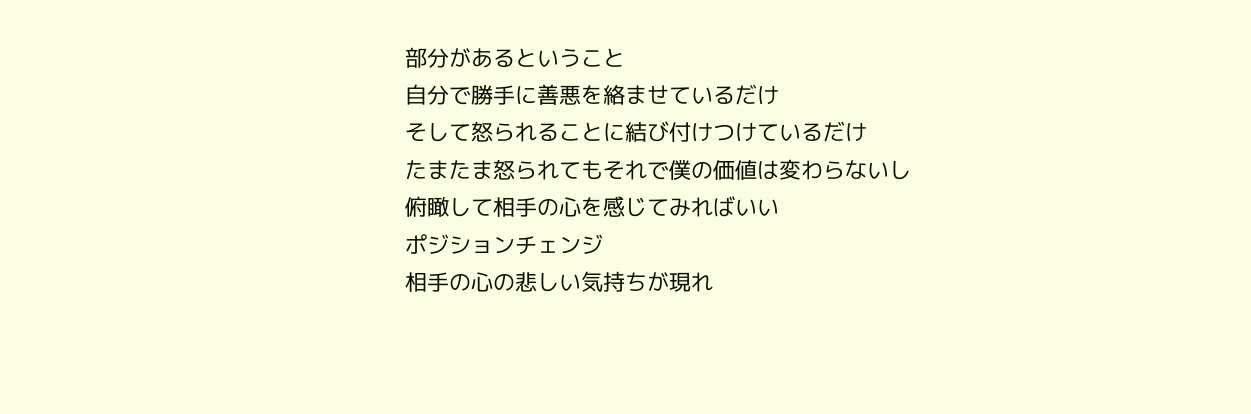部分があるということ
自分で勝手に善悪を絡ませているだけ
そして怒られることに結び付けつけているだけ
たまたま怒られてもそれで僕の価値は変わらないし
俯瞰して相手の心を感じてみればいい
ポジションチェンジ
相手の心の悲しい気持ちが現れ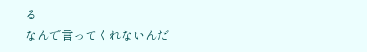る
なんで言ってくれないんだ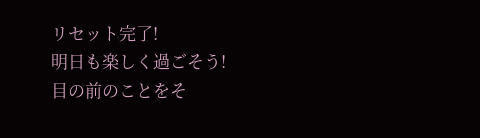リセット完了!
明日も楽しく過ごそう!
目の前のことをそ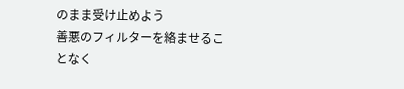のまま受け止めよう
善悪のフィルターを絡ませることなく